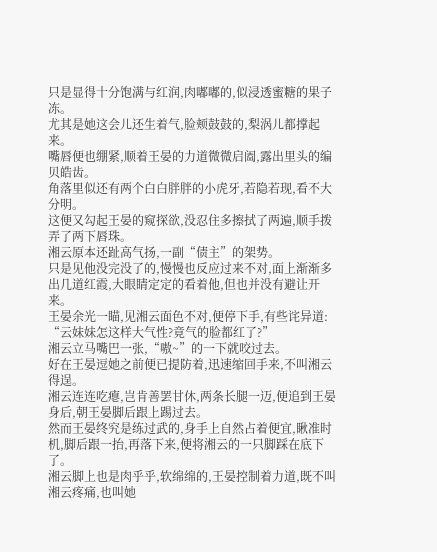只是显得十分饱满与红润,肉嘟嘟的,似浸透蜜糖的果子冻。
尤其是她这会儿还生着气,脸颊鼓鼓的,梨涡儿都撑起来。
嘴唇便也绷紧,顺着王晏的力道微微启阖,露出里头的编贝皓齿。
角落里似还有两个白白胖胖的小虎牙,若隐若现,看不大分明。
这便又勾起王晏的窥探欲,没忍住多擦拭了两遍,顺手拨弄了两下唇珠。
湘云原本还趾高气扬,一副“债主”的架势。
只是见他没完没了的,慢慢也反应过来不对,面上渐渐多出几道红霞,大眼睛定定的看着他,但也并没有避让开来。
王晏余光一瞄,见湘云面色不对,便停下手,有些诧异道:
“云妹妹怎这样大气性?竟气的脸都红了?”
湘云立马嘴巴一张,“嗷~”的一下就咬过去。
好在王晏逗她之前便已提防着,迅速缩回手来,不叫湘云得逞。
湘云连连吃瘪,岂肯善罢甘休,两条长腿一迈,便追到王晏身后,朝王晏脚后跟上踢过去。
然而王晏终究是练过武的,身手上自然占着便宜,瞅准时机,脚后跟一抬,再落下来,便将湘云的一只脚踩在底下了。
湘云脚上也是肉乎乎,软绵绵的,王晏控制着力道,既不叫湘云疼痛,也叫她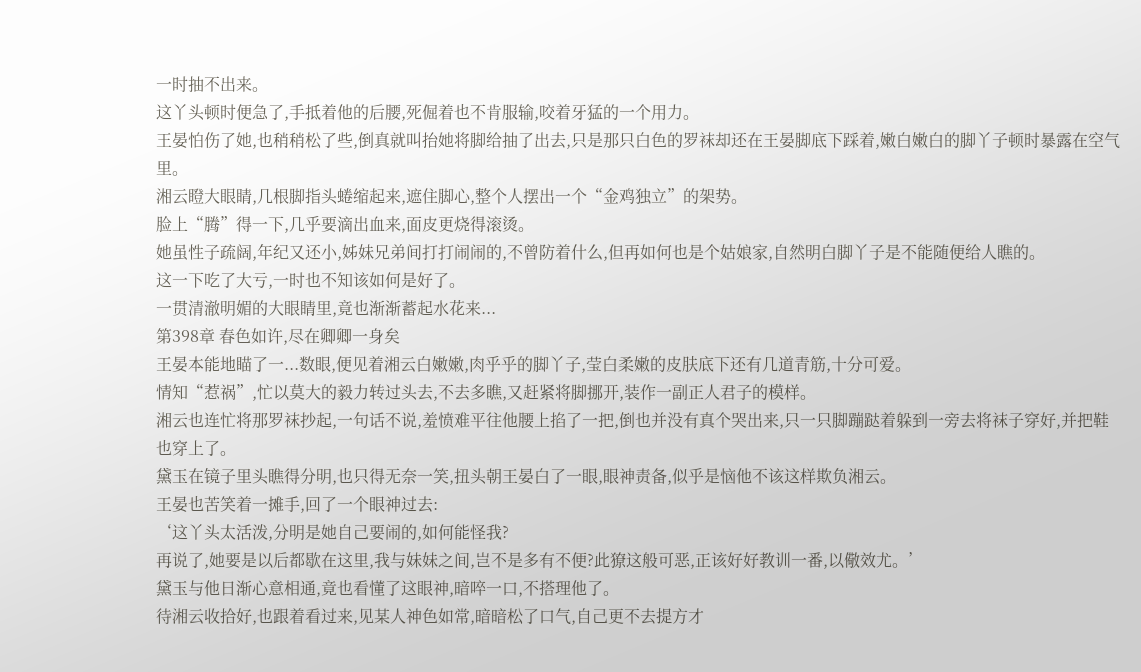一时抽不出来。
这丫头顿时便急了,手抵着他的后腰,死倔着也不肯服输,咬着牙猛的一个用力。
王晏怕伤了她,也稍稍松了些,倒真就叫抬她将脚给抽了出去,只是那只白色的罗袜却还在王晏脚底下踩着,嫩白嫩白的脚丫子顿时暴露在空气里。
湘云瞪大眼睛,几根脚指头蜷缩起来,遮住脚心,整个人摆出一个“金鸡独立”的架势。
脸上“腾”得一下,几乎要滴出血来,面皮更烧得滚烫。
她虽性子疏阔,年纪又还小,姊妹兄弟间打打闹闹的,不曾防着什么,但再如何也是个姑娘家,自然明白脚丫子是不能随便给人瞧的。
这一下吃了大亏,一时也不知该如何是好了。
一贯清澈明媚的大眼睛里,竟也渐渐蓄起水花来...
第398章 春色如许,尽在卿卿一身矣
王晏本能地瞄了一...数眼,便见着湘云白嫩嫩,肉乎乎的脚丫子,莹白柔嫩的皮肤底下还有几道青筋,十分可爱。
情知“惹祸”,忙以莫大的毅力转过头去,不去多瞧,又赶紧将脚挪开,装作一副正人君子的模样。
湘云也连忙将那罗袜抄起,一句话不说,羞愤难平往他腰上掐了一把,倒也并没有真个哭出来,只一只脚蹦跶着躲到一旁去将袜子穿好,并把鞋也穿上了。
黛玉在镜子里头瞧得分明,也只得无奈一笑,扭头朝王晏白了一眼,眼神责备,似乎是恼他不该这样欺负湘云。
王晏也苦笑着一摊手,回了一个眼神过去:
‘这丫头太活泼,分明是她自己要闹的,如何能怪我?
再说了,她要是以后都歇在这里,我与妹妹之间,岂不是多有不便?此獠这般可恶,正该好好教训一番,以儆效尤。’
黛玉与他日渐心意相通,竟也看懂了这眼神,暗啐一口,不搭理他了。
待湘云收拾好,也跟着看过来,见某人神色如常,暗暗松了口气,自己更不去提方才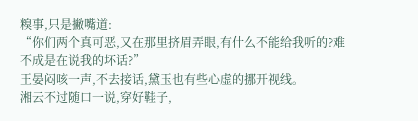糗事,只是撇嘴道:
“你们两个真可恶,又在那里挤眉弄眼,有什么不能给我听的?难不成是在说我的坏话?”
王晏闷咳一声,不去接话,黛玉也有些心虚的挪开视线。
湘云不过随口一说,穿好鞋子,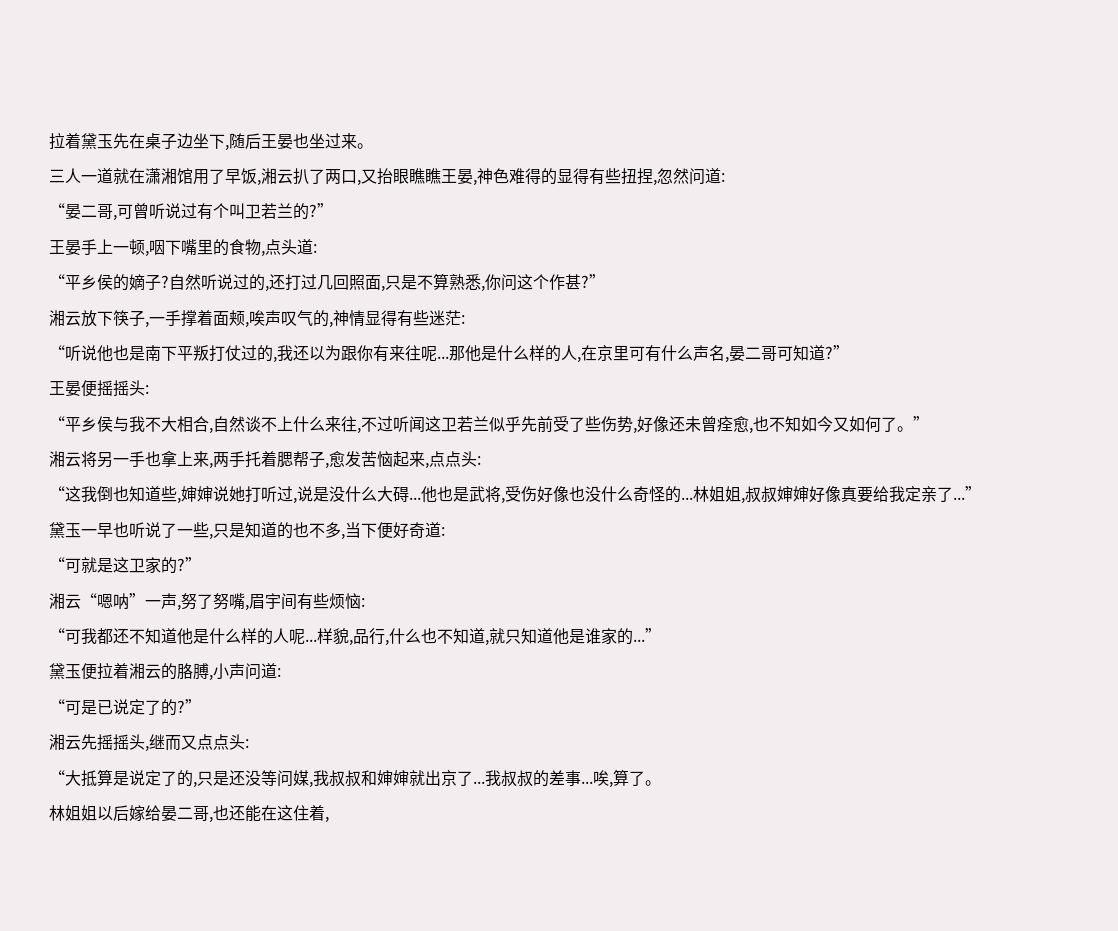拉着黛玉先在桌子边坐下,随后王晏也坐过来。
三人一道就在潇湘馆用了早饭,湘云扒了两口,又抬眼瞧瞧王晏,神色难得的显得有些扭捏,忽然问道:
“晏二哥,可曾听说过有个叫卫若兰的?”
王晏手上一顿,咽下嘴里的食物,点头道:
“平乡侯的嫡子?自然听说过的,还打过几回照面,只是不算熟悉,你问这个作甚?”
湘云放下筷子,一手撑着面颊,唉声叹气的,神情显得有些迷茫:
“听说他也是南下平叛打仗过的,我还以为跟你有来往呢...那他是什么样的人,在京里可有什么声名,晏二哥可知道?”
王晏便摇摇头:
“平乡侯与我不大相合,自然谈不上什么来往,不过听闻这卫若兰似乎先前受了些伤势,好像还未曾痊愈,也不知如今又如何了。”
湘云将另一手也拿上来,两手托着腮帮子,愈发苦恼起来,点点头:
“这我倒也知道些,婶婶说她打听过,说是没什么大碍...他也是武将,受伤好像也没什么奇怪的...林姐姐,叔叔婶婶好像真要给我定亲了...”
黛玉一早也听说了一些,只是知道的也不多,当下便好奇道:
“可就是这卫家的?”
湘云“嗯呐”一声,努了努嘴,眉宇间有些烦恼:
“可我都还不知道他是什么样的人呢...样貌,品行,什么也不知道,就只知道他是谁家的...”
黛玉便拉着湘云的胳膊,小声问道:
“可是已说定了的?”
湘云先摇摇头,继而又点点头:
“大抵算是说定了的,只是还没等问媒,我叔叔和婶婶就出京了...我叔叔的差事...唉,算了。
林姐姐以后嫁给晏二哥,也还能在这住着,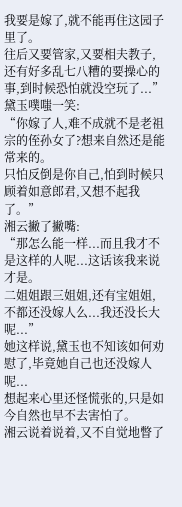我要是嫁了,就不能再住这园子里了。
往后又要管家,又要相夫教子,还有好多乱七八糟的要操心的事,到时候恐怕就没空玩了...”
黛玉噗嗤一笑:
“你嫁了人,难不成就不是老祖宗的侄孙女了?想来自然还是能常来的。
只怕反倒是你自己,怕到时候只顾着如意郎君,又想不起我了。”
湘云撇了撇嘴:
“那怎么能一样...而且我才不是这样的人呢...这话该我来说才是。
二姐姐跟三姐姐,还有宝姐姐,不都还没嫁人么...我还没长大呢...”
她这样说,黛玉也不知该如何劝慰了,毕竟她自己也还没嫁人呢...
想起来心里还怪慌张的,只是如今自然也早不去害怕了。
湘云说着说着,又不自觉地瞥了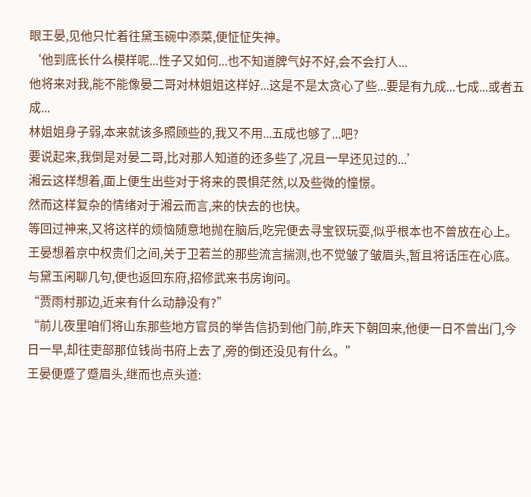眼王晏,见他只忙着往黛玉碗中添菜,便怔怔失神。
‘他到底长什么模样呢...性子又如何...也不知道脾气好不好,会不会打人...
他将来对我,能不能像晏二哥对林姐姐这样好...这是不是太贪心了些...要是有九成...七成...或者五成...
林姐姐身子弱,本来就该多照顾些的,我又不用...五成也够了...吧?
要说起来,我倒是对晏二哥,比对那人知道的还多些了,况且一早还见过的...’
湘云这样想着,面上便生出些对于将来的畏惧茫然,以及些微的憧憬。
然而这样复杂的情绪对于湘云而言,来的快去的也快。
等回过神来,又将这样的烦恼随意地抛在脑后,吃完便去寻宝钗玩耍,似乎根本也不曾放在心上。
王晏想着京中权贵们之间,关于卫若兰的那些流言揣测,也不觉皱了皱眉头,暂且将话压在心底。与黛玉闲聊几句,便也返回东府,招修武来书房询问。
“贾雨村那边,近来有什么动静没有?”
“前儿夜里咱们将山东那些地方官员的举告信扔到他门前,昨天下朝回来,他便一日不曾出门,今日一早,却往吏部那位钱尚书府上去了,旁的倒还没见有什么。”
王晏便蹙了蹙眉头,继而也点头道: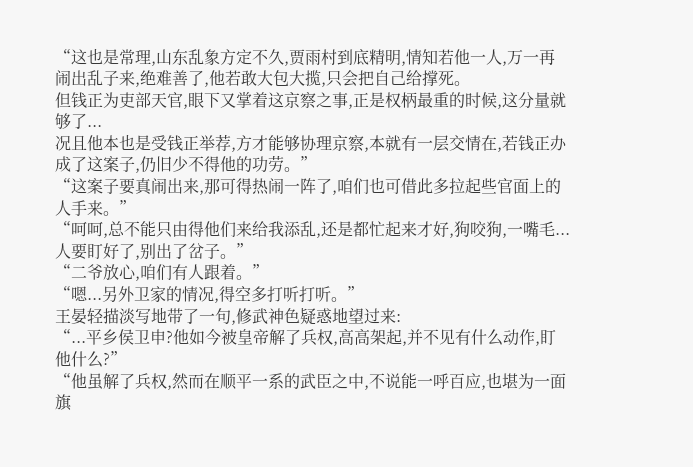“这也是常理,山东乱象方定不久,贾雨村到底精明,情知若他一人,万一再闹出乱子来,绝难善了,他若敢大包大揽,只会把自己给撑死。
但钱正为吏部天官,眼下又掌着这京察之事,正是权柄最重的时候,这分量就够了...
况且他本也是受钱正举荐,方才能够协理京察,本就有一层交情在,若钱正办成了这案子,仍旧少不得他的功劳。”
“这案子要真闹出来,那可得热闹一阵了,咱们也可借此多拉起些官面上的人手来。”
“呵呵,总不能只由得他们来给我添乱,还是都忙起来才好,狗咬狗,一嘴毛...人要盯好了,别出了岔子。”
“二爷放心,咱们有人跟着。”
“嗯...另外卫家的情况,得空多打听打听。”
王晏轻描淡写地带了一句,修武神色疑惑地望过来:
“...平乡侯卫申?他如今被皇帝解了兵权,高高架起,并不见有什么动作,盯他什么?”
“他虽解了兵权,然而在顺平一系的武臣之中,不说能一呼百应,也堪为一面旗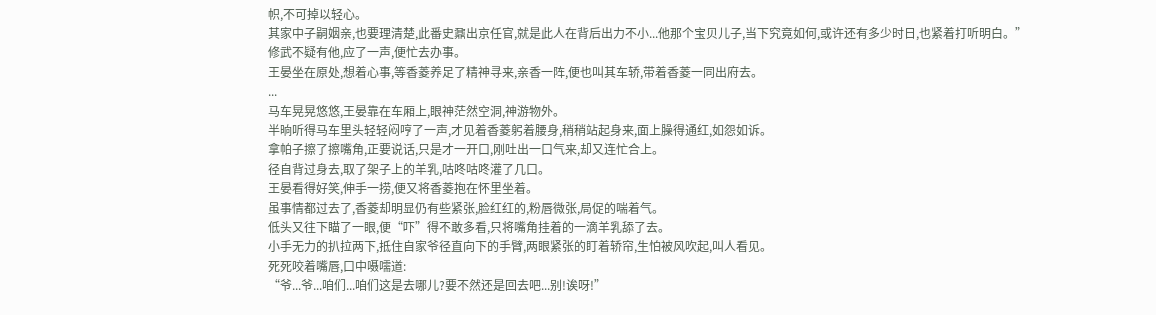帜,不可掉以轻心。
其家中子嗣姻亲,也要理清楚,此番史鼐出京任官,就是此人在背后出力不小...他那个宝贝儿子,当下究竟如何,或许还有多少时日,也紧着打听明白。”
修武不疑有他,应了一声,便忙去办事。
王晏坐在原处,想着心事,等香菱养足了精神寻来,亲香一阵,便也叫其车轿,带着香菱一同出府去。
...
马车晃晃悠悠,王晏靠在车厢上,眼神茫然空洞,神游物外。
半晌听得马车里头轻轻闷哼了一声,才见着香菱躬着腰身,稍稍站起身来,面上臊得通红,如怨如诉。
拿帕子擦了擦嘴角,正要说话,只是才一开口,刚吐出一口气来,却又连忙合上。
径自背过身去,取了架子上的羊乳,咕咚咕咚灌了几口。
王晏看得好笑,伸手一捞,便又将香菱抱在怀里坐着。
虽事情都过去了,香菱却明显仍有些紧张,脸红红的,粉唇微张,局促的喘着气。
低头又往下瞄了一眼,便“吓”得不敢多看,只将嘴角挂着的一滴羊乳舔了去。
小手无力的扒拉两下,抵住自家爷径直向下的手臂,两眼紧张的盯着轿帘,生怕被风吹起,叫人看见。
死死咬着嘴唇,口中嗫嚅道:
“爷...爷...咱们...咱们这是去哪儿?要不然还是回去吧...别!诶呀!”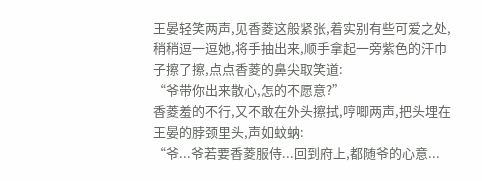王晏轻笑两声,见香菱这般紧张,着实别有些可爱之处,稍稍逗一逗她,将手抽出来,顺手拿起一旁紫色的汗巾子擦了擦,点点香菱的鼻尖取笑道:
“爷带你出来散心,怎的不愿意?”
香菱羞的不行,又不敢在外头擦拭,哼唧两声,把头埋在王晏的脖颈里头,声如蚊蚋:
“爷...爷若要香菱服侍...回到府上,都随爷的心意...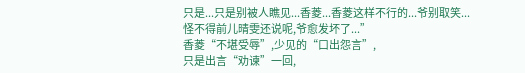只是...只是别被人瞧见...香菱...香菱这样不行的...爷别取笑...
怪不得前儿晴雯还说呢,爷愈发坏了...”
香菱“不堪受辱”,少见的“口出怨言”,
只是出言“劝谏”一回,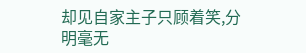却见自家主子只顾着笑,分明毫无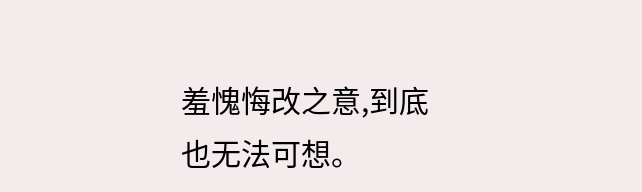羞愧悔改之意,到底也无法可想。